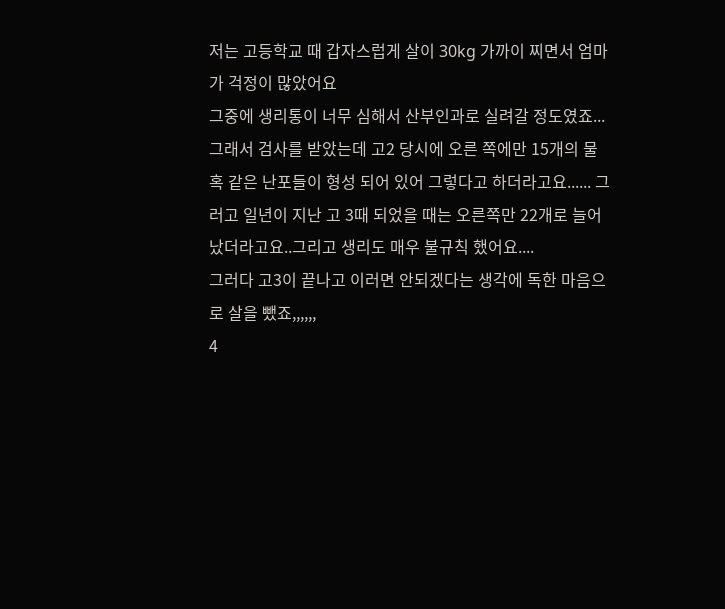저는 고등학교 때 갑자스럽게 살이 30kg 가까이 찌면서 엄마가 걱정이 많았어요
그중에 생리통이 너무 심해서 산부인과로 실려갈 정도였죠... 그래서 검사를 받았는데 고2 당시에 오른 쪽에만 15개의 물혹 같은 난포들이 형성 되어 있어 그렇다고 하더라고요...... 그러고 일년이 지난 고 3때 되었을 때는 오른쪽만 22개로 늘어났더라고요..그리고 생리도 매우 불규칙 했어요....
그러다 고3이 끝나고 이러면 안되겠다는 생각에 독한 마음으로 살을 뺐죠,,,,,,
4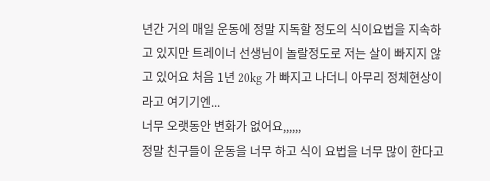년간 거의 매일 운동에 정말 지독할 정도의 식이요법을 지속하고 있지만 트레이너 선생님이 놀랄정도로 저는 살이 빠지지 않고 있어요 처음 1년 20kg 가 빠지고 나더니 아무리 정체현상이라고 여기기엔...
너무 오랫동안 변화가 없어요,,,,,,
정말 친구들이 운동을 너무 하고 식이 요법을 너무 많이 한다고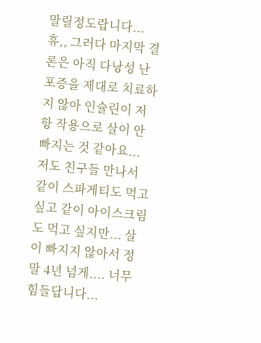말릴정도랍니다...
휴,, 그러다 마지막 결론은 아직 다낭성 난포증을 제대로 치료하지 않아 인슐린이 저항 작용으로 살이 안빠지는 것 같아요...
저도 친구들 만나서 같이 스파게티도 먹고 싶고 같이 아이스크림도 먹고 싶지만... 살이 빠지지 않아서 정말 4년 넘게.... 너무 힘들답니다...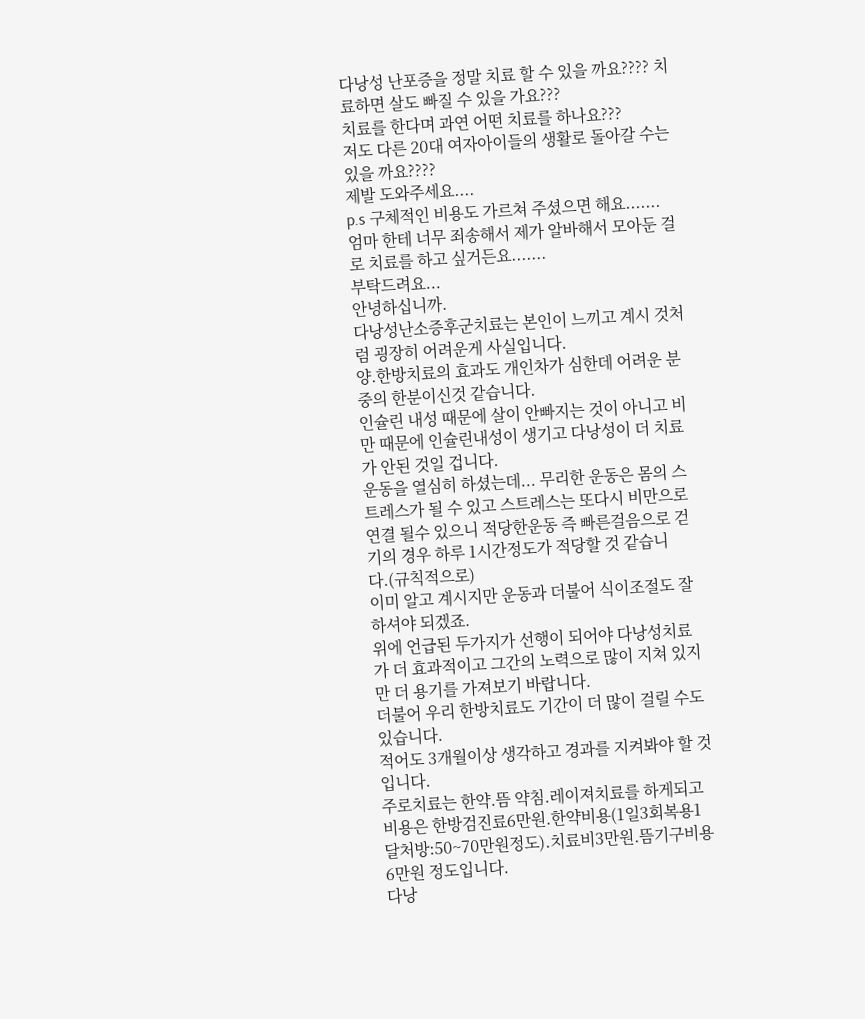다낭성 난포증을 정말 치료 할 수 있을 까요???? 치료하면 살도 빠질 수 있을 가요???
치료를 한다며 과연 어떤 치료를 하나요???
저도 다른 20대 여자아이들의 생활로 돌아갈 수는 있을 까요????
제발 도와주세요....
p.s 구체적인 비용도 가르쳐 주셨으면 해요.......
엄마 한테 너무 죄송해서 제가 알바해서 모아둔 걸로 치료를 하고 싶거든요.......
부탁드려요...
안녕하십니까.
다낭성난소증후군치료는 본인이 느끼고 계시 것처럼 굉장히 어려운게 사실입니다.
양.한방치료의 효과도 개인차가 심한데 어려운 분중의 한분이신것 같습니다.
인슐린 내성 때문에 살이 안빠지는 것이 아니고 비만 때문에 인슐린내성이 생기고 다낭성이 더 치료가 안된 것일 겁니다.
운동을 열심히 하셨는데... 무리한 운동은 몸의 스트레스가 될 수 있고 스트레스는 또다시 비만으로 연결 될수 있으니 적당한운동 즉 빠른걸음으로 걷기의 경우 하루 1시간정도가 적당할 것 같습니다.(규칙적으로)
이미 알고 계시지만 운동과 더불어 식이조절도 잘하셔야 되겠죠.
위에 언급된 두가지가 선행이 되어야 다낭성치료가 더 효과적이고 그간의 노력으로 많이 지쳐 있지만 더 용기를 가져보기 바랍니다.
더불어 우리 한방치료도 기간이 더 많이 걸릴 수도 있습니다.
적어도 3개월이상 생각하고 경과를 지켜봐야 할 것입니다.
주로치료는 한약.뜸 약침.레이져치료를 하게되고
비용은 한방검진료6만원.한약비용(1일3회복용1달처방:50~70만원정도).치료비3만원.뜸기구비용6만원 정도입니다.
다낭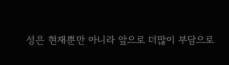성은 현재뿐만 아니라 앞으로 더많이 부담으로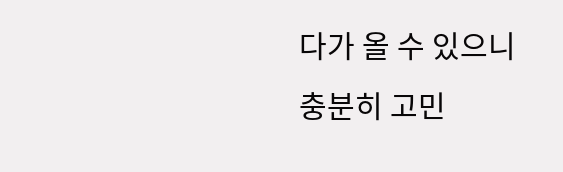다가 올 수 있으니
충분히 고민